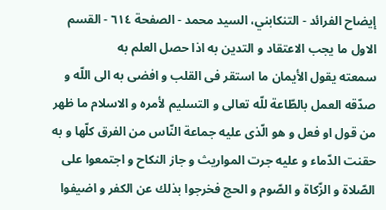إيضاح الفرائد - التنكابني، السيد محمد - الصفحة ٦١٤ - القسم الاول ما يجب الاعتقاد و التدين به اذا حصل العلم به
سمعته يقول الأيمان ما استقر فى القلب و افضى به الى اللّه و صدّقه العمل بالطّاعة للّه تعالى و التسليم لأمره و الاسلام ما ظهر من قول او فعل و هو الّذى عليه جماعة النّاس من الفرق كلّها و به حقنت الدّماء و عليه جرت المواريث و جاز النكاح و اجتمعوا على الصّلاة و الزّكاة و الصّوم و الحج فخرجوا بذلك عن الكفر و اضيفوا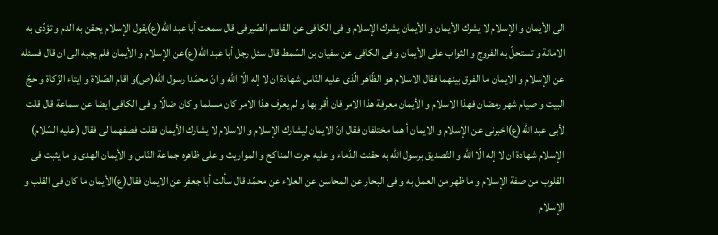الى الأيمان و الإسلام لا يشرك الأيمان و الأيمان يشرك الإسلام و فى الكافى عن القاسم الصّيرفى قال سمعت أبا عبد اللّه(ع)يقول الإسلام يحقن به الدم و تؤدّى به الامانة و تستحلّ به الفروج و الثواب على الأيمان و فى الكافى عن سفيان بن السّمط قال سئل رجل أبا عبد اللّه(ع)عن الإسلام و الأيمان فلم يجبه الى ان قال فسئله عن الإسلام و الايمان ما الفرق بينهما فقال الاسلام هو الظّاهر الّذى عليه النّاس شهادة ان لا إله الّا اللّه و انّ محمّدا رسول اللّه(ص)و اقام الصّلاة و ايتاء الزّكاة و حجّ البيت و صيام شهر رمضان فهذا الاسلام و الأيمان معرفة هذا الامر فان أقر بها و لم يعرف هذا الامر كان مسلما و كان ضالّا و فى الكافى ايضا عن سماعة قال قلت لأبى عبد اللّه(ع)اخبرنى عن الإسلام و الايمان أ هما مختلفان فقال انّ الايمان ليشارك الإسلام و الاسلام لا يشارك الأيمان فقلت فصفهما لى فقال (عليه السّلام) الإسلام شهادة ان لا إله الّا اللّه و التّصديق برسول اللّه به حقنت الدّماء و عليه جرت المناكح و المواريث و على ظاهره جماعة النّاس و الأيمان الهدى و ما يثبت فى القلوب من صفة الإسلام و ما ظهر من العمل به و فى البحار عن المحاسن عن العلاء عن محمّد قال سألت أبا جعفر عن الايمان فقال(ع)الأيمان ما كان فى القلب و الإسلام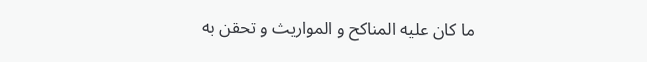ما كان عليه المناكح و المواريث و تحقن به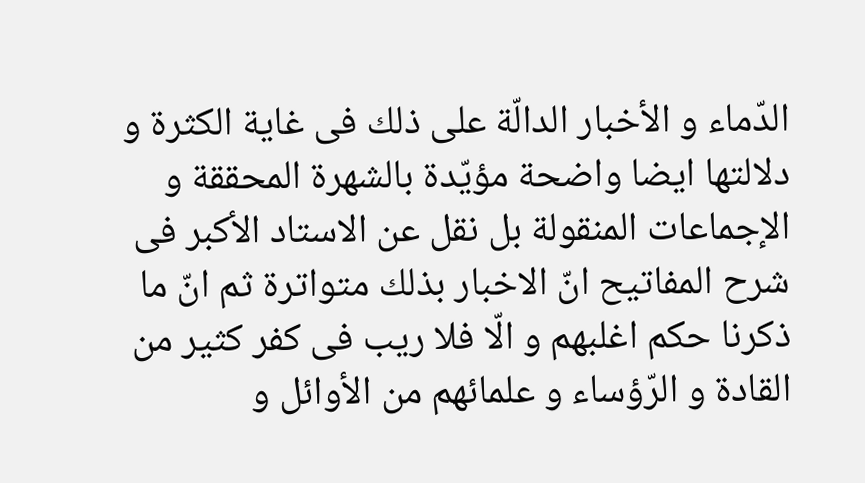الدّماء و الأخبار الدالّة على ذلك فى غاية الكثرة و دلالتها ايضا واضحة مؤيّدة بالشهرة المحققة و الإجماعات المنقولة بل نقل عن الاستاد الأكبر فى شرح المفاتيح انّ الاخبار بذلك متواترة ثم انّ ما ذكرنا حكم اغلبهم و الّا فلا ريب فى كفر كثير من القادة و الرّؤساء و علمائهم من الأوائل و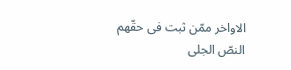الاواخر ممّن ثبت فى حقّهم النصّ الجلى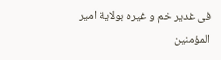فى غدير خم و غيره بولاية امير المؤمنين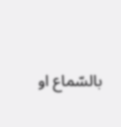بالسّماع او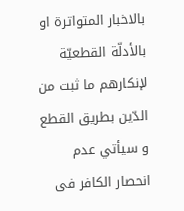بالاخبار المتواترة او بالأدلّة القطعيّة لإنكارهم ما ثبت من الدّين بطريق القطع و سيأتي عدم انحصار الكافر فى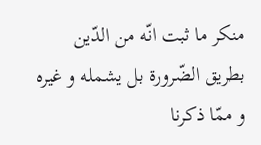منكر ما ثبت انّه من الدّين بطريق الضّرورة بل يشمله و غيره و ممّا ذكرنا